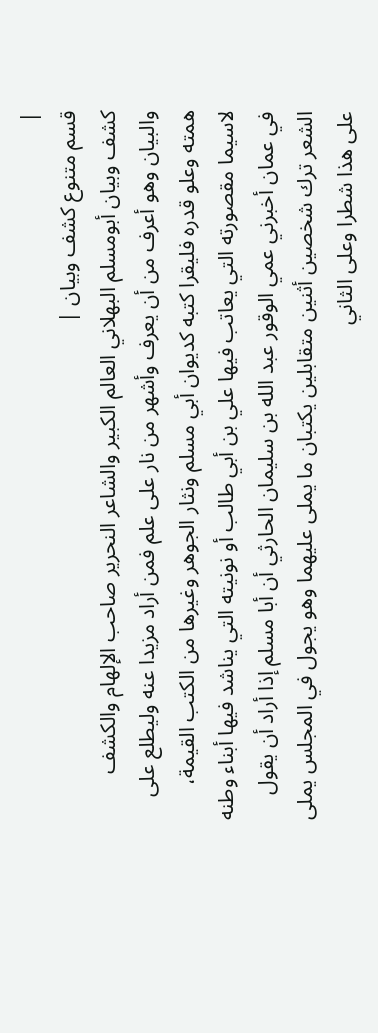|
قسم متنوع كشف وبيان |
كشف وبيان أبومسلم البهلاني العالم الكبير والشاعر النحرير صاحب الإلهام والكشف والبيان وهو أعرف من أن يعرف وأشهر من نار على علم فمن أراد مزيدا عنه وليطلع على همته وعلو قدره فليقرا كتبه كديوان أبي مسلم ونثار الجوهر وغيرها من الكتب القيمة، لاسيما مقصورته التي يعاتب فيها علي بن أبي طالب أو نونيته التي يناشد فيها أبناء وطنه في عمان أخبرني عمي الوقور عبد الله بن سليمان الحارثي أن أبا مسلم إذا أراد أن يقول الشعر ترك شخصين أثنين متقابلين يكتبان ما يملى عليهما وهو يجول في المجلس يملى على هذا شطرا وعلى الثاني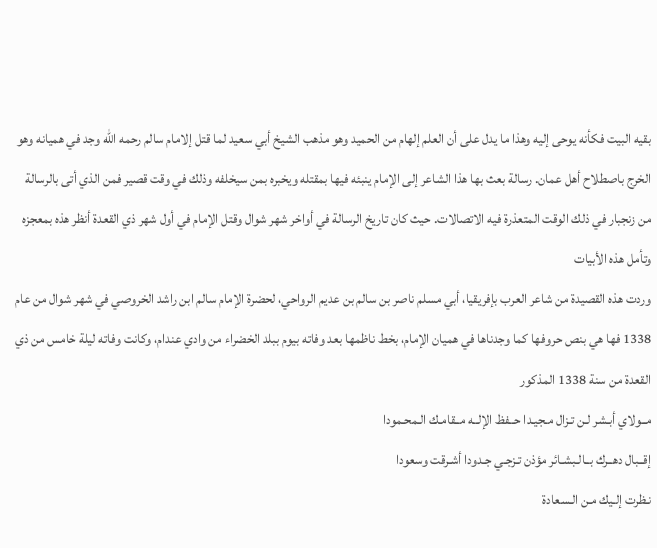بقيه البيت فكأنه يوحى إليه وهذا ما يدل على أن العلم إلهام من الحميد وهو مذهب الشيخ أبي سعيد لما قتل إلامام سالم رحمه الله وجد في هميانه وهو الخرج باصطلاح أهل عمان. رسالة بعث بها هذا الشاعر إلى الإمام ينبئه فيها بمقتله ويخبره بمن سيخلفه وذلك في وقت قصير فمن الذي أتى بالرسالة من زنجبار في ذلك الوقت المتعذرة فيه الاتصالات. حيث كان تاريخ الرسالة في أواخر شهر شوال وقتل الإمام في أول شهر ذي القعدة أنظر هذه بمعجزه وتأمل هذه الأبيات
وردت هذه القصيدة من شاعر العرب بإفريقيا، أبي مسلم ناصر بن سالم بن عديم الرواحي، لحضرة الإمام سالم ابن راشد الخروصي في شهر شوال من عام 1338 فها هي بنص حروفها كما وجدناها في هميان الإمام، بخط ناظمها بعد وفاته بيوم ببلد الخضراء من وادي عندام، وكانت وفاته ليلة خامس من ذي القعدة من سنة 1338 المذكور
مــولاي أبـشر لـن تـزال مـجيـدا حــفظ الإلــه مــقامـك الـمحـمودا
إقــبال دهــرك بــالـبشـائر مؤذن تـزجـي جـدودا أشـرقت وسعودا
نـظرت إلـيك مـن الـسعادة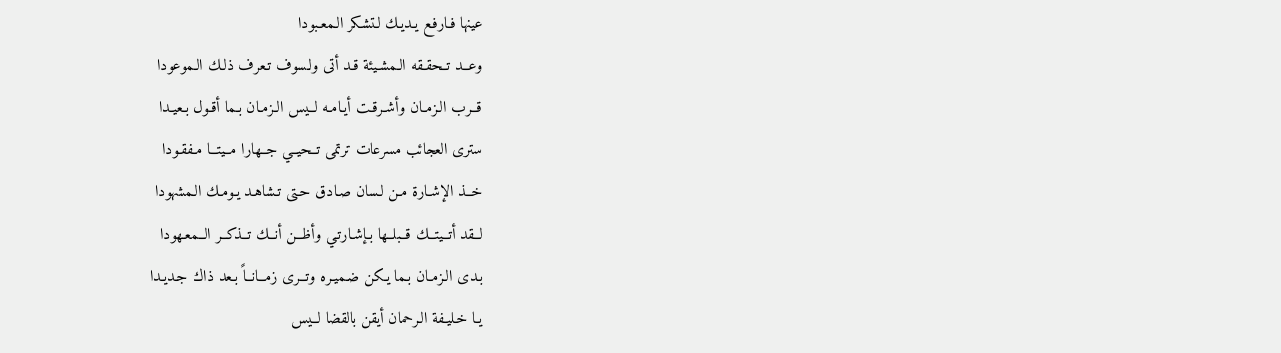عينها فـارفـع يـديـك لـتشـكر الـمعـبودا
وعــد تــحقـقه الـمشـيئة قـد أتى ولـسوف تـعرف ذلـك الـموعودا
قــرب الـزمـان وأشـرقـت أيـامـه لــيس الـزمـان بـما أقـول بـعيـدا
سترى العجائب مسرعات ترتمى تــحيــي جــهارا مــيتــا مـفقـودا
خــذ الإشـارة مـن لـسان صـادق حـتى تـشاهـد يـومـك الـمشهودا
لــقد أتــيتــك قــبلــها بـإشـارتـي وأظــن أنــك تــذكــر الــمعـهودا
بـدى الـزمـان بـما يـكن ضـميـره وتــرى زمــانــاً بـعد ذاك جـديـدا
يـا خـليـفة الـرحمان أيقن بالقضا لــيس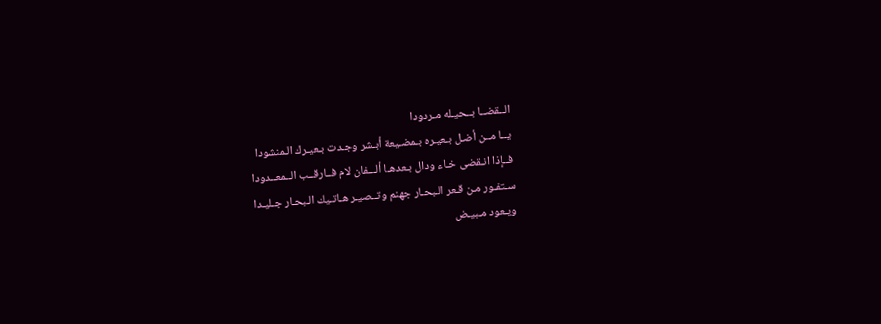الــقضــا بــحيـله مـردودا
يــا مــن أضـل بـعيـره بـمضـيعة أبـشر وجـدت بـعيـرك الـمنشودا
فــإذا انـقضى خـاء ودال بـعدهـا ألـــفان لام فــارقــب الــمعــدودا
سـتفـور مـن قـعر الـبحـار جهنم وتــصيـر هـاتـيك الـبحـار جـليـدا
ويـعود مـبيـض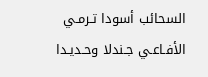السحائب أسودا تـرمـي الأفـاعـي جـندلا وحـديـدا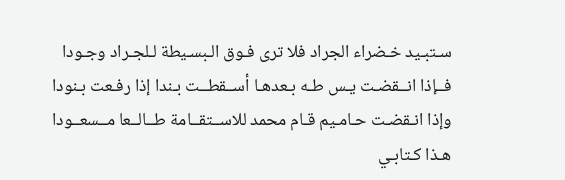سـتبـيد خـضراء الجراد فلا ترى فـوق الـبسـيطة لـلجـراد وجـودا
فــإذا انــقضـت يـس طـه بـعدهـا أســقطــت بـندا إذا رفـعت بـنودا
وإذا انـقضـت حـامـيم قـام محمد للاســتقــامة طــالــعا مــسعــودا
هـذا كـتابـي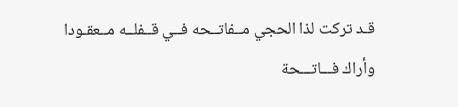قـد تركت لذا الحجي مــفاتــحه فــي قــفلــه مــعقـودا
وأراك فـــاتـــحة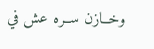وخــازن ســره عش في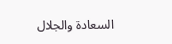السعادة والجلال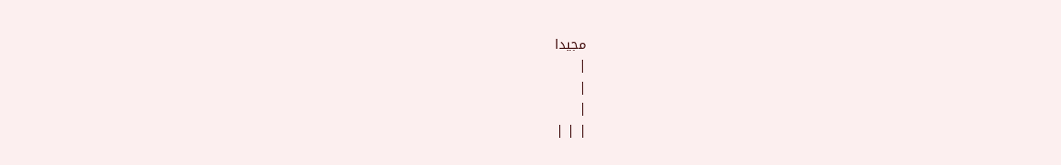مجيدا
|
|
|
| | |